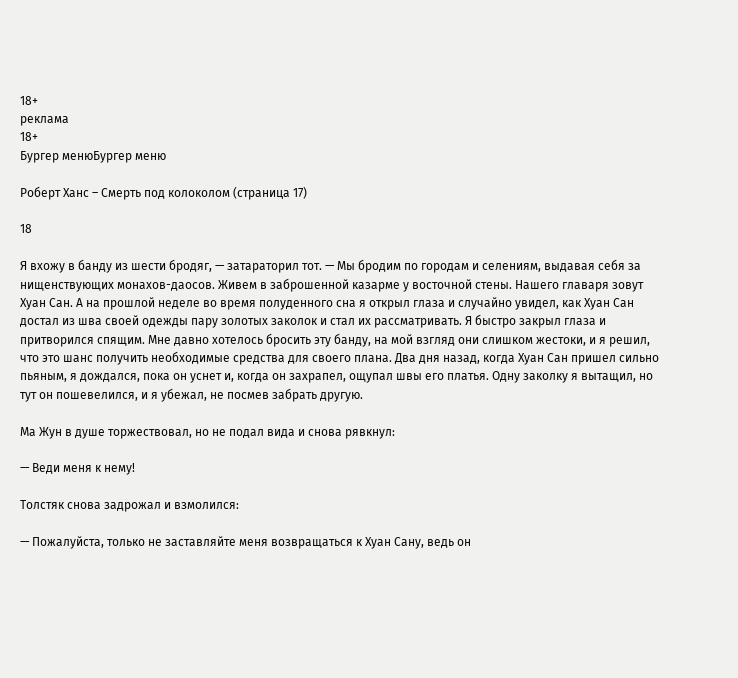18+
реклама
18+
Бургер менюБургер меню

Роберт Ханс – Смерть под колоколом (страница 17)

18

Я вхожу в банду из шести бродяг, — затараторил тот. — Мы бродим по городам и селениям, выдавая себя за нищенствующих монахов-даосов. Живем в заброшенной казарме у восточной стены. Нашего главаря зовут Хуан Сан. А на прошлой неделе во время полуденного сна я открыл глаза и случайно увидел, как Хуан Сан достал из шва своей одежды пару золотых заколок и стал их рассматривать. Я быстро закрыл глаза и притворился спящим. Мне давно хотелось бросить эту банду, на мой взгляд они слишком жестоки, и я решил, что это шанс получить необходимые средства для своего плана. Два дня назад, когда Хуан Сан пришел сильно пьяным, я дождался, пока он уснет и, когда он захрапел, ощупал швы его платья. Одну заколку я вытащил, но тут он пошевелился, и я убежал, не посмев забрать другую.

Ма Жун в душе торжествовал, но не подал вида и снова рявкнул:

— Веди меня к нему!

Толстяк снова задрожал и взмолился:

— Пожалуйста, только не заставляйте меня возвращаться к Хуан Сану, ведь он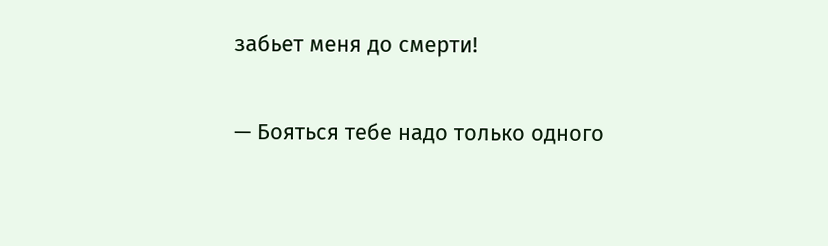забьет меня до смерти!

— Бояться тебе надо только одного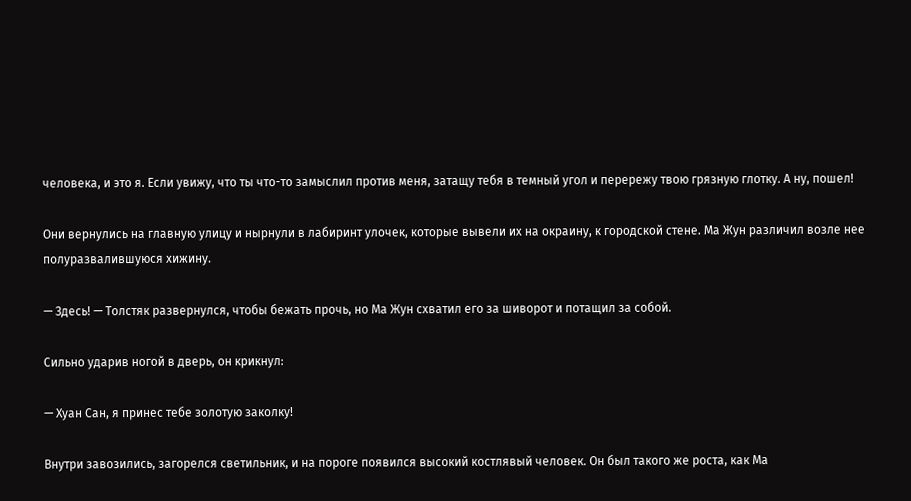человека, и это я. Если увижу, что ты что-то замыслил против меня, затащу тебя в темный угол и перережу твою грязную глотку. А ну, пошел!

Они вернулись на главную улицу и нырнули в лабиринт улочек, которые вывели их на окраину, к городской стене. Ма Жун различил возле нее полуразвалившуюся хижину.

— Здесь! — Толстяк развернулся, чтобы бежать прочь, но Ма Жун схватил его за шиворот и потащил за собой.

Сильно ударив ногой в дверь, он крикнул:

— Хуан Сан, я принес тебе золотую заколку!

Внутри завозились, загорелся светильник, и на пороге появился высокий костлявый человек. Он был такого же роста, как Ма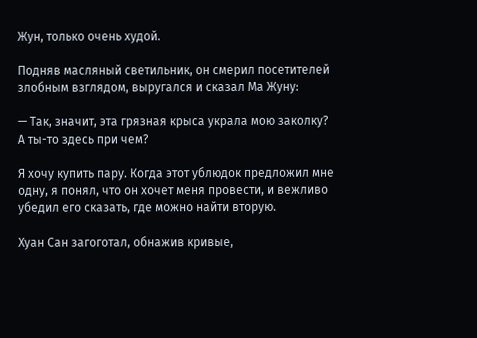Жун, только очень худой.

Подняв масляный светильник, он смерил посетителей злобным взглядом, выругался и сказал Ма Жуну:

— Так, значит, эта грязная крыса украла мою заколку? А ты-то здесь при чем?

Я хочу купить пару. Когда этот ублюдок предложил мне одну, я понял, что он хочет меня провести, и вежливо убедил его сказать, где можно найти вторую.

Хуан Сан загоготал, обнажив кривые,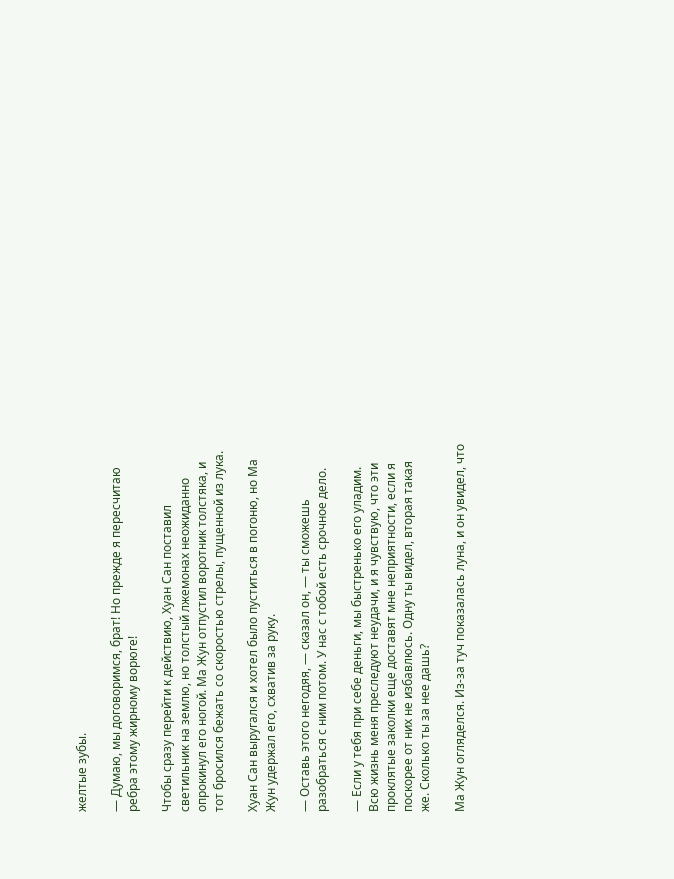желтые зубы.

— Думаю, мы договоримся, брат! Но прежде я пересчитаю ребра этому жирному ворюге!

Чтобы сразу перейти к действию, Хуан Сан поставил светильник на землю, но толстый лжемонах неожиданно опрокинул его ногой. Ма Жун отпустил воротник толстяка, и тот бросился бежать со скоростью стрелы, пущенной из лука.

Хуан Сан выругался и хотел было пуститься в погоню, но Ма Жун удержал его, схватив за руку.

— Оставь этого негодяя, — сказал он, — ты сможешь разобраться с ним потом. У нас с тобой есть срочное дело.

— Если у тебя при себе деньги, мы быстренько его уладим. Всю жизнь меня преследуют неудачи, и я чувствую, что эти проклятые заколки еще доставят мне неприятности, если я поскорее от них не избавлюсь. Одну ты видел, вторая такая же. Сколько ты за нее дашь?

Ма Жун огляделся. Из-за туч показалась луна, и он увидел, что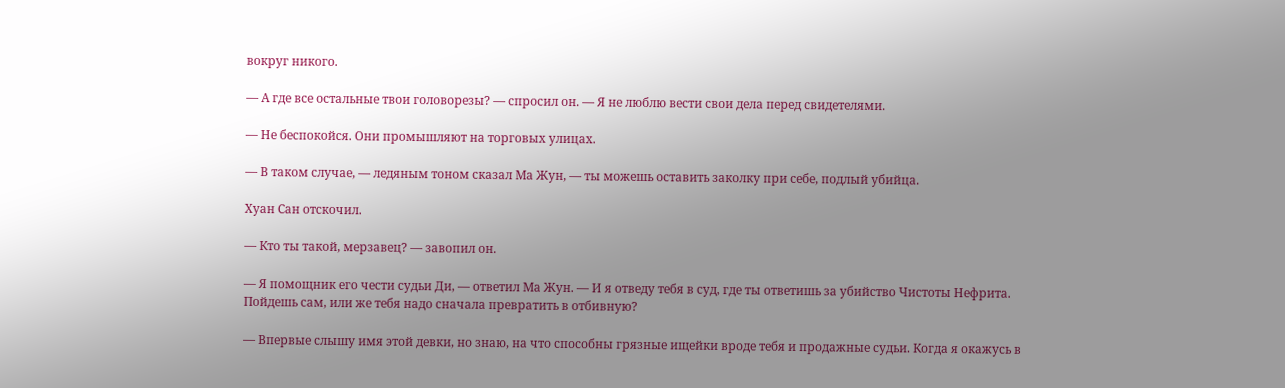вокруг никого.

— А где все остальные твои головорезы? — спросил он. — Я не люблю вести свои дела перед свидетелями.

— Не беспокойся. Они промышляют на торговых улицах.

— В таком случае, — ледяным тоном сказал Ма Жун, — ты можешь оставить заколку при себе, подлый убийца.

Хуан Сан отскочил.

— Кто ты такой, мерзавец? — завопил он.

— Я помощник его чести судьи Ди, — ответил Ма Жун. — И я отведу тебя в суд, где ты ответишь за убийство Чистоты Нефрита. Пойдешь сам, или же тебя надо сначала превратить в отбивную?

— Впервые слышу имя этой девки, но знаю, на что способны грязные ищейки вроде тебя и продажные судьи. Когда я окажусь в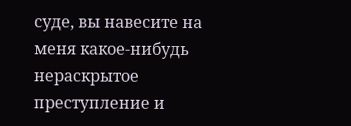суде, вы навесите на меня какое-нибудь нераскрытое преступление и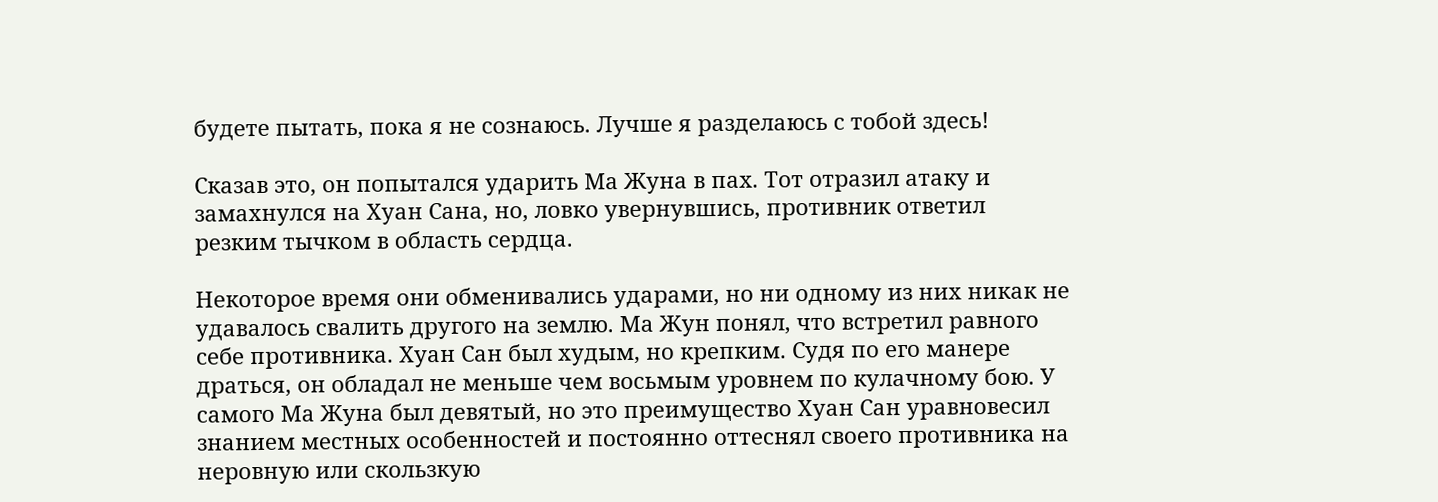будете пытать, пока я не сознаюсь. Лучше я разделаюсь с тобой здесь!

Сказав это, он попытался ударить Ма Жуна в пах. Тот отразил атаку и замахнулся на Хуан Сана, но, ловко увернувшись, противник ответил резким тычком в область сердца.

Некоторое время они обменивались ударами, но ни одному из них никак не удавалось свалить другого на землю. Ма Жун понял, что встретил равного себе противника. Хуан Сан был худым, но крепким. Судя по его манере драться, он обладал не меньше чем восьмым уровнем по кулачному бою. У самого Ма Жуна был девятый, но это преимущество Хуан Сан уравновесил знанием местных особенностей и постоянно оттеснял своего противника на неровную или скользкую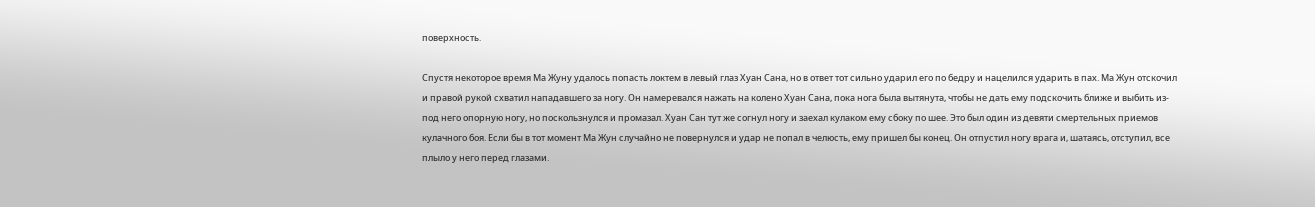поверхность.

Спустя некоторое время Ма Жуну удалось попасть локтем в левый глаз Хуан Сана, но в ответ тот сильно ударил его по бедру и нацелился ударить в пах. Ма Жун отскочил и правой рукой схватил нападавшего за ногу. Он намеревался нажать на колено Хуан Сана, пока нога была вытянута, чтобы не дать ему подскочить ближе и выбить из-под него опорную ногу, но поскользнулся и промазал. Хуан Сан тут же согнул ногу и заехал кулаком ему сбоку по шее. Это был один из девяти смертельных приемов кулачного боя. Если бы в тот момент Ма Жун случайно не повернулся и удар не попал в челюсть, ему пришел бы конец. Он отпустил ногу врага и, шатаясь, отступил, все плыло у него перед глазами.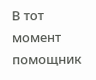В тот момент помощник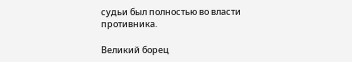судьи был полностью во власти противника.

Великий борец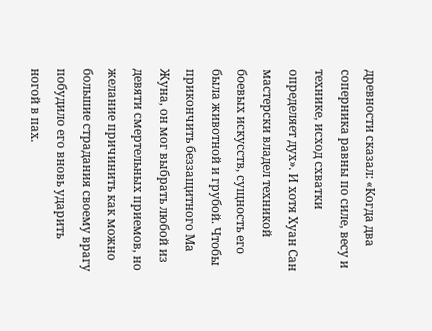древности сказал: «Когда два соперника равны по силе, весу и технике, исход схватки определяет дух». И хотя Хуан Сан мастерски владел техникой боевых искусств, сущность его была животной и грубой. Чтобы прикончить беззащитного Ма Жуна, он мог выбрать любой из девяти смертельных приемов, но желание причинить как можно большие страдания своему врагу побудило его вновь ударить ногой в пах.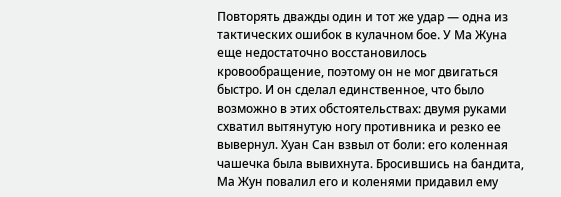Повторять дважды один и тот же удар — одна из тактических ошибок в кулачном бое. У Ма Жуна еще недостаточно восстановилось кровообращение, поэтому он не мог двигаться быстро. И он сделал единственное, что было возможно в этих обстоятельствах: двумя руками схватил вытянутую ногу противника и резко ее вывернул. Хуан Сан взвыл от боли: его коленная чашечка была вывихнута. Бросившись на бандита, Ма Жун повалил его и коленями придавил ему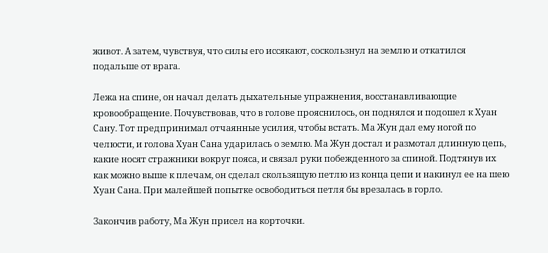живот. А затем, чувствуя, что силы его иссякают, соскользнул на землю и откатился подальше от врага.

Лежа на спине, он начал делать дыхательные упражнения, восстанавливающие кровообращение. Почувствовав, что в голове прояснилось, он поднялся и подошел к Хуан Сану. Тот предпринимал отчаянные усилия, чтобы встать. Ма Жун дал ему ногой по челюсти, и голова Хуан Сана ударилась о землю. Ма Жун достал и размотал длинную цепь, какие носят стражники вокруг пояса, и связал руки побежденного за спиной. Подтянув их как можно выше к плечам, он сделал скользящую петлю из конца цепи и накинул ее на шею Хуан Сана. При малейшей попытке освободиться петля бы врезалась в горло.

Закончив работу, Ма Жун присел на корточки.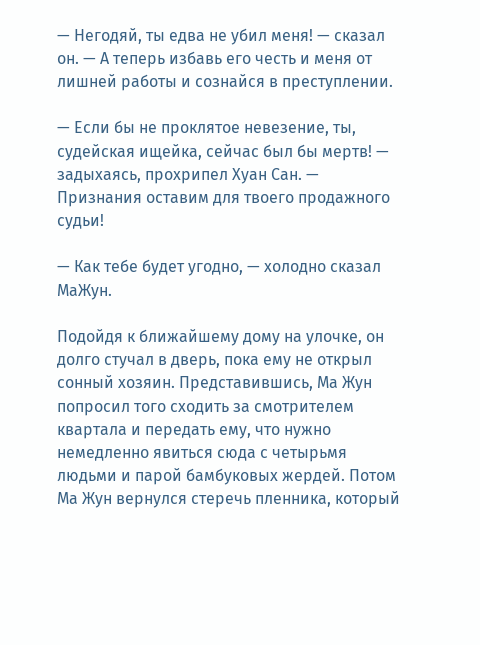— Негодяй, ты едва не убил меня! — сказал он. — А теперь избавь его честь и меня от лишней работы и сознайся в преступлении.

— Если бы не проклятое невезение, ты, судейская ищейка, сейчас был бы мертв! — задыхаясь, прохрипел Хуан Сан. — Признания оставим для твоего продажного судьи!

— Как тебе будет угодно, — холодно сказал МаЖун.

Подойдя к ближайшему дому на улочке, он долго стучал в дверь, пока ему не открыл сонный хозяин. Представившись, Ма Жун попросил того сходить за смотрителем квартала и передать ему, что нужно немедленно явиться сюда с четырьмя людьми и парой бамбуковых жердей. Потом Ма Жун вернулся стеречь пленника, который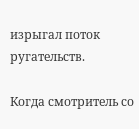изрыгал поток ругательств.

Когда смотритель со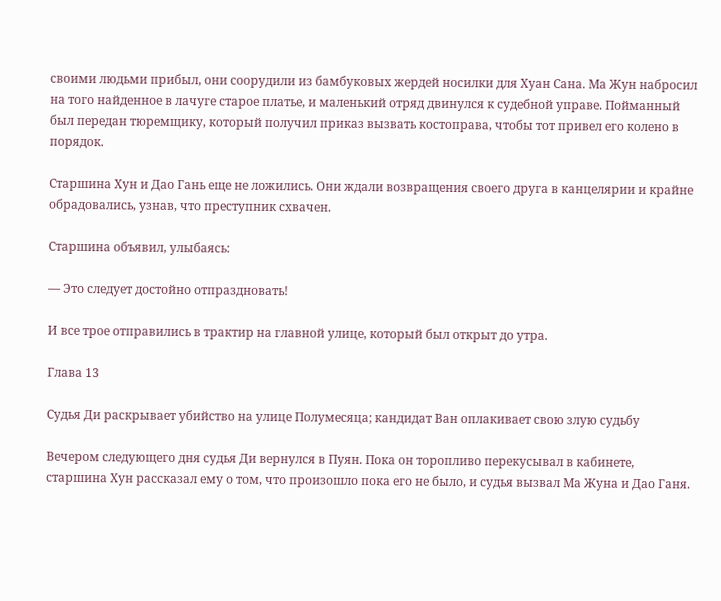своими людьми прибыл, они соорудили из бамбуковых жердей носилки для Хуан Сана. Ма Жун набросил на того найденное в лачуге старое платье, и маленький отряд двинулся к судебной управе. Пойманный был передан тюремщику, который получил приказ вызвать костоправа, чтобы тот привел его колено в порядок.

Старшина Хун и Дао Гань еще не ложились. Они ждали возвращения своего друга в канцелярии и крайне обрадовались, узнав, что преступник схвачен.

Старшина объявил, улыбаясь:

— Это следует достойно отпраздновать!

И все трое отправились в трактир на главной улице, который был открыт до утра.

Глава 13

Судья Ди раскрывает убийство на улице Полумесяца; кандидат Ван оплакивает свою злую судьбу

Вечером следующего дня судья Ди вернулся в Пуян. Пока он торопливо перекусывал в кабинете, старшина Хун рассказал ему о том, что произошло пока его не было, и судья вызвал Ма Жуна и Дао Ганя.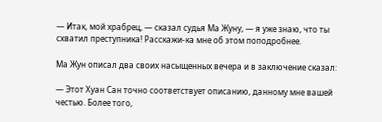— Итак, мой храбрец, — сказал судья Ма Жуну, — я уже знаю, что ты схватил преступника! Расскажи-ка мне об этом поподробнее.

Ма Жун описал два своих насыщенных вечера и в заключение сказал:

— Этот Хуан Сан точно соответствует описанию, данному мне вашей честью. Более того,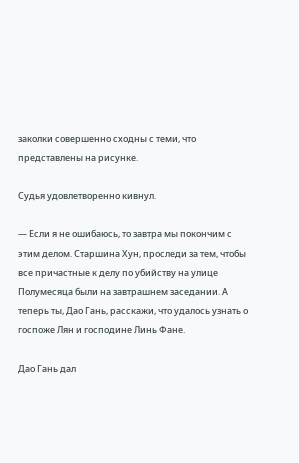заколки совершенно сходны с теми, что представлены на рисунке.

Судья удовлетворенно кивнул.

— Если я не ошибаюсь, то завтра мы покончим с этим делом. Старшина Хун, проследи за тем, чтобы все причастные к делу по убийству на улице Полумесяца были на завтрашнем заседании. А теперь ты, Дао Гань, расскажи, что удалось узнать о госпоже Лян и господине Линь Фане.

Дао Гань дал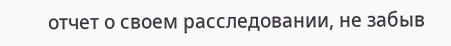отчет о своем расследовании, не забыв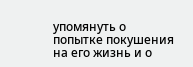упомянуть о попытке покушения на его жизнь и о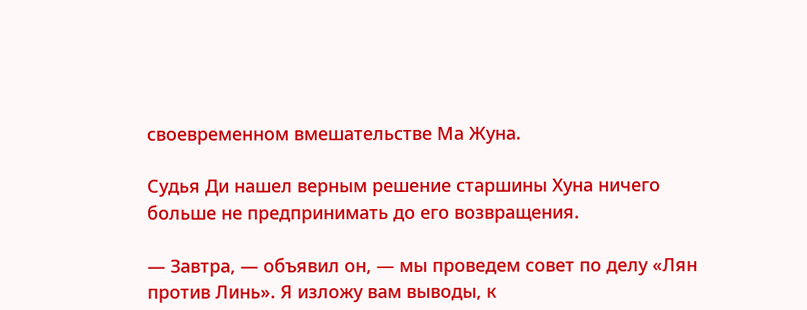своевременном вмешательстве Ма Жуна.

Судья Ди нашел верным решение старшины Хуна ничего больше не предпринимать до его возвращения.

— Завтра, — объявил он, — мы проведем совет по делу «Лян против Линь». Я изложу вам выводы, к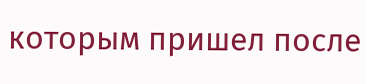которым пришел после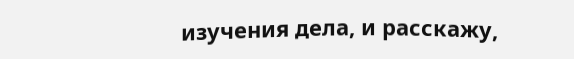изучения дела, и расскажу,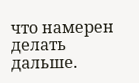что намерен делать дальше.